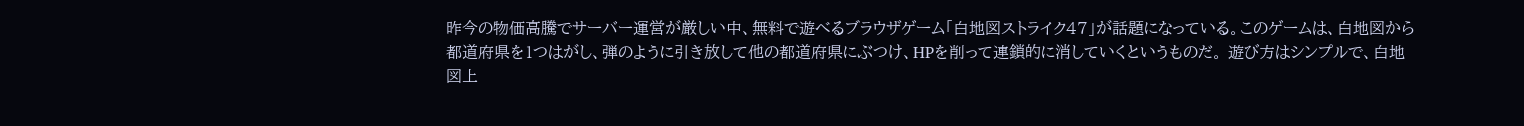昨今の物価高騰でサーバー運営が厳しい中、無料で遊べるブラウザゲーム「白地図ストライク47」が話題になっている。このゲームは、白地図から都道府県を1つはがし、弾のように引き放して他の都道府県にぶつけ、HPを削って連鎖的に消していくというものだ。 遊び方はシンプルで、白地図上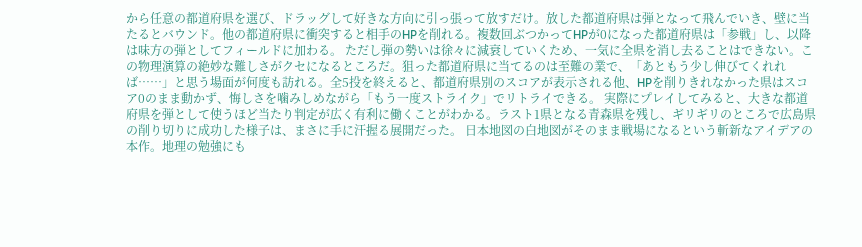から任意の都道府県を選び、ドラッグして好きな方向に引っ張って放すだけ。放した都道府県は弾となって飛んでいき、壁に当たるとバウンド。他の都道府県に衝突すると相手のHPを削れる。複数回ぶつかってHPが0になった都道府県は「参戦」し、以降は味方の弾としてフィールドに加わる。 ただし弾の勢いは徐々に減衰していくため、一気に全県を消し去ることはできない。この物理演算の絶妙な難しさがクセになるところだ。狙った都道府県に当てるのは至難の業で、「あともう少し伸びてくれれば……」と思う場面が何度も訪れる。全5投を終えると、都道府県別のスコアが表示される他、HPを削りきれなかった県はスコア0のまま動かず、悔しさを噛みしめながら「もう一度ストライク」でリトライできる。 実際にプレイしてみると、大きな都道府県を弾として使うほど当たり判定が広く有利に働くことがわかる。ラスト1県となる青森県を残し、ギリギリのところで広島県の削り切りに成功した様子は、まさに手に汗握る展開だった。 日本地図の白地図がそのまま戦場になるという斬新なアイデアの本作。地理の勉強にも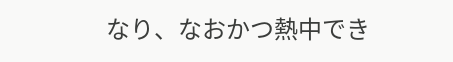なり、なおかつ熱中でき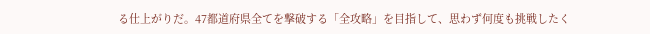る仕上がりだ。47都道府県全てを撃破する「全攻略」を目指して、思わず何度も挑戦したく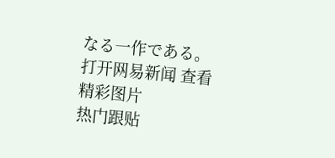なる一作である。
打开网易新闻 查看精彩图片
热门跟贴